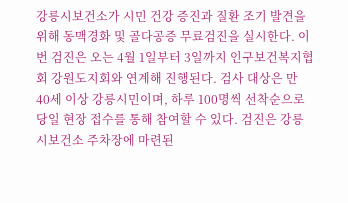강릉시보건소가 시민 건강 증진과 질환 조기 발견을 위해 동맥경화 및 골다공증 무료검진을 실시한다. 이번 검진은 오는 4월 1일부터 3일까지 인구보건복지협회 강원도지회와 연계해 진행된다. 검사 대상은 만 40세 이상 강릉시민이며, 하루 100명씩 선착순으로 당일 현장 접수를 통해 참여할 수 있다. 검진은 강릉시보건소 주차장에 마련된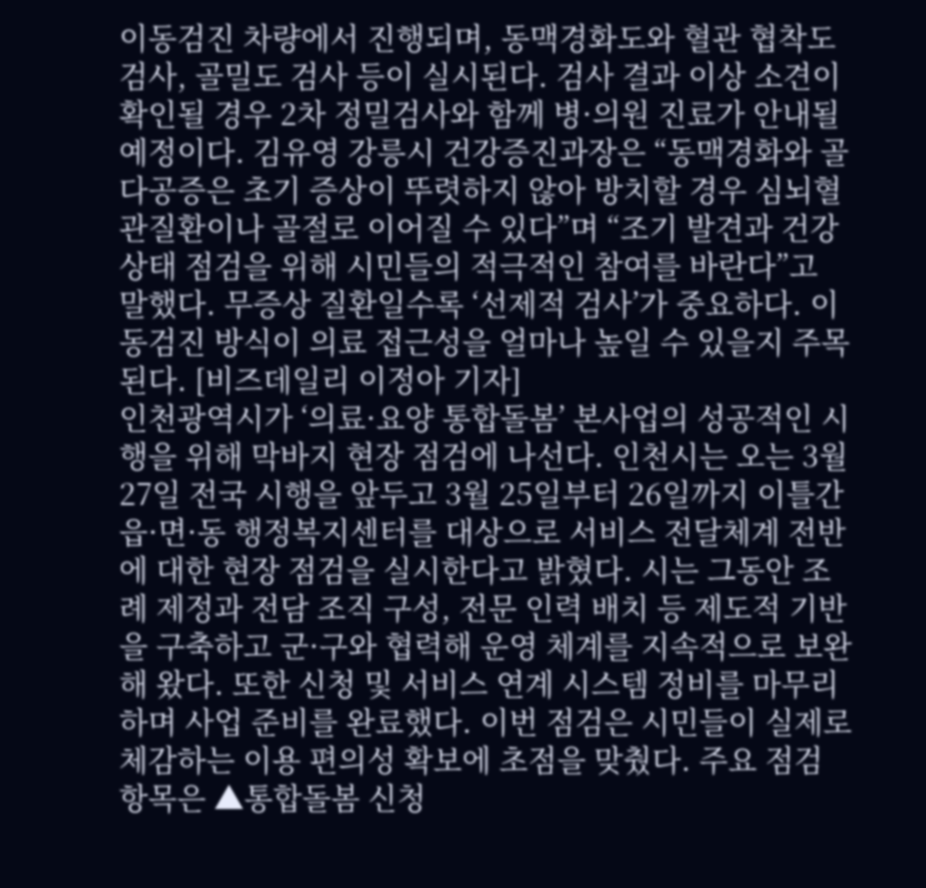이동검진 차량에서 진행되며, 동맥경화도와 혈관 협착도 검사, 골밀도 검사 등이 실시된다. 검사 결과 이상 소견이 확인될 경우 2차 정밀검사와 함께 병·의원 진료가 안내될 예정이다. 김유영 강릉시 건강증진과장은 “동맥경화와 골다공증은 초기 증상이 뚜렷하지 않아 방치할 경우 심뇌혈관질환이나 골절로 이어질 수 있다”며 “조기 발견과 건강 상태 점검을 위해 시민들의 적극적인 참여를 바란다”고 말했다. 무증상 질환일수록 ‘선제적 검사’가 중요하다. 이동검진 방식이 의료 접근성을 얼마나 높일 수 있을지 주목된다. [비즈데일리 이정아 기자]
인천광역시가 ‘의료·요양 통합돌봄’ 본사업의 성공적인 시행을 위해 막바지 현장 점검에 나선다. 인천시는 오는 3월 27일 전국 시행을 앞두고 3월 25일부터 26일까지 이틀간 읍·면·동 행정복지센터를 대상으로 서비스 전달체계 전반에 대한 현장 점검을 실시한다고 밝혔다. 시는 그동안 조례 제정과 전담 조직 구성, 전문 인력 배치 등 제도적 기반을 구축하고 군·구와 협력해 운영 체계를 지속적으로 보완해 왔다. 또한 신청 및 서비스 연계 시스템 정비를 마무리하며 사업 준비를 완료했다. 이번 점검은 시민들이 실제로 체감하는 이용 편의성 확보에 초점을 맞췄다. 주요 점검 항목은 ▲통합돌봄 신청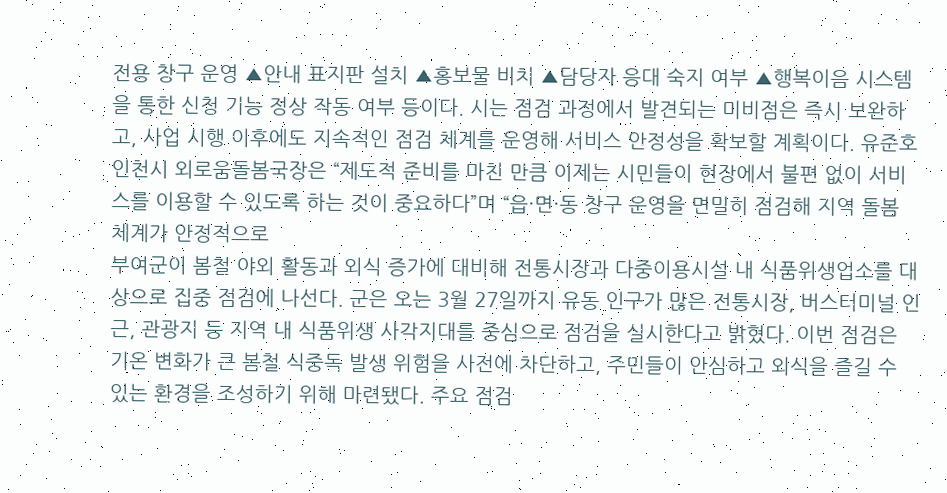전용 창구 운영 ▲안내 표지판 설치 ▲홍보물 비치 ▲담당자 응대 숙지 여부 ▲행복이음 시스템을 통한 신청 기능 정상 작동 여부 등이다. 시는 점검 과정에서 발견되는 미비점은 즉시 보완하고, 사업 시행 이후에도 지속적인 점검 체계를 운영해 서비스 안정성을 확보할 계획이다. 유준호 인천시 외로움돌봄국장은 “제도적 준비를 마친 만큼 이제는 시민들이 현장에서 불편 없이 서비스를 이용할 수 있도록 하는 것이 중요하다”며 “읍·면·동 창구 운영을 면밀히 점검해 지역 돌봄 체계가 안정적으로
부여군이 봄철 야외 활동과 외식 증가에 대비해 전통시장과 다중이용시설 내 식품위생업소를 대상으로 집중 점검에 나선다. 군은 오는 3월 27일까지 유동 인구가 많은 전통시장, 버스터미널 인근, 관광지 등 지역 내 식품위생 사각지대를 중심으로 점검을 실시한다고 밝혔다. 이번 점검은 기온 변화가 큰 봄철 식중독 발생 위험을 사전에 차단하고, 주민들이 안심하고 외식을 즐길 수 있는 환경을 조성하기 위해 마련됐다. 주요 점검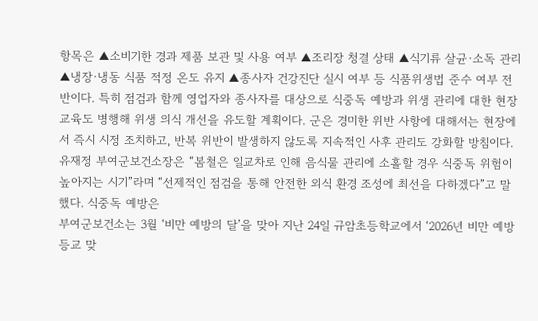항목은 ▲소비기한 경과 제품 보관 및 사용 여부 ▲조리장 청결 상태 ▲식기류 살균·소독 관리 ▲냉장·냉동 식품 적정 온도 유지 ▲종사자 건강진단 실시 여부 등 식품위생법 준수 여부 전반이다. 특히 점검과 함께 영업자와 종사자를 대상으로 식중독 예방과 위생 관리에 대한 현장 교육도 병행해 위생 의식 개선을 유도할 계획이다. 군은 경미한 위반 사항에 대해서는 현장에서 즉시 시정 조치하고, 반복 위반이 발생하지 않도록 지속적인 사후 관리도 강화할 방침이다. 유재정 부여군보건소장은 “봄철은 일교차로 인해 음식물 관리에 소홀할 경우 식중독 위험이 높아지는 시기”라며 “선제적인 점검을 통해 안전한 외식 환경 조성에 최선을 다하겠다”고 말했다. 식중독 예방은
부여군보건소는 3월 ‘비만 예방의 달’을 맞아 지난 24일 규암초등학교에서 ‘2026년 비만 예방 등교 맞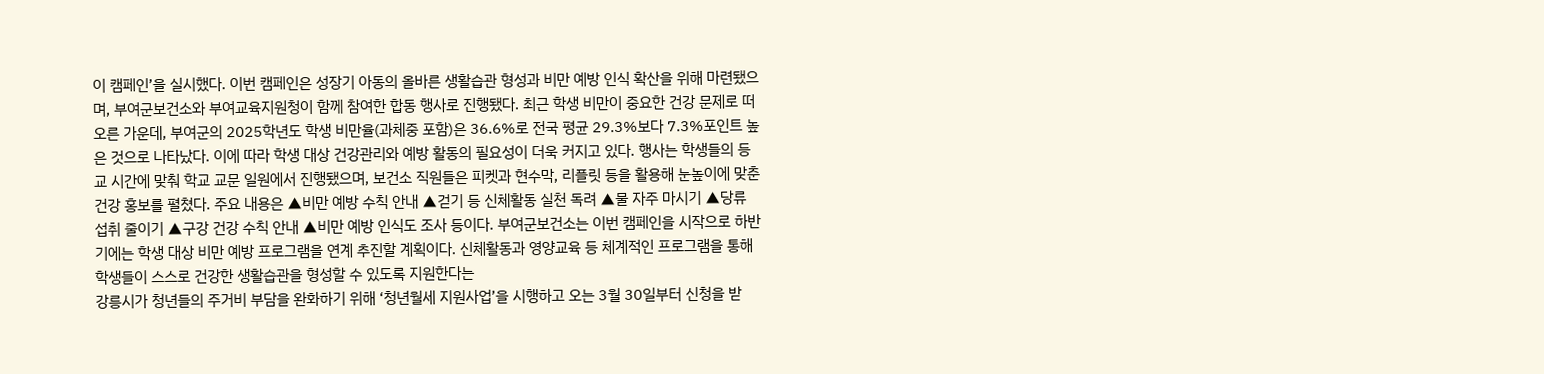이 캠페인’을 실시했다. 이번 캠페인은 성장기 아동의 올바른 생활습관 형성과 비만 예방 인식 확산을 위해 마련됐으며, 부여군보건소와 부여교육지원청이 함께 참여한 합동 행사로 진행됐다. 최근 학생 비만이 중요한 건강 문제로 떠오른 가운데, 부여군의 2025학년도 학생 비만율(과체중 포함)은 36.6%로 전국 평균 29.3%보다 7.3%포인트 높은 것으로 나타났다. 이에 따라 학생 대상 건강관리와 예방 활동의 필요성이 더욱 커지고 있다. 행사는 학생들의 등교 시간에 맞춰 학교 교문 일원에서 진행됐으며, 보건소 직원들은 피켓과 현수막, 리플릿 등을 활용해 눈높이에 맞춘 건강 홍보를 펼쳤다. 주요 내용은 ▲비만 예방 수칙 안내 ▲걷기 등 신체활동 실천 독려 ▲물 자주 마시기 ▲당류 섭취 줄이기 ▲구강 건강 수칙 안내 ▲비만 예방 인식도 조사 등이다. 부여군보건소는 이번 캠페인을 시작으로 하반기에는 학생 대상 비만 예방 프로그램을 연계 추진할 계획이다. 신체활동과 영양교육 등 체계적인 프로그램을 통해 학생들이 스스로 건강한 생활습관을 형성할 수 있도록 지원한다는
강릉시가 청년들의 주거비 부담을 완화하기 위해 ‘청년월세 지원사업’을 시행하고 오는 3월 30일부터 신청을 받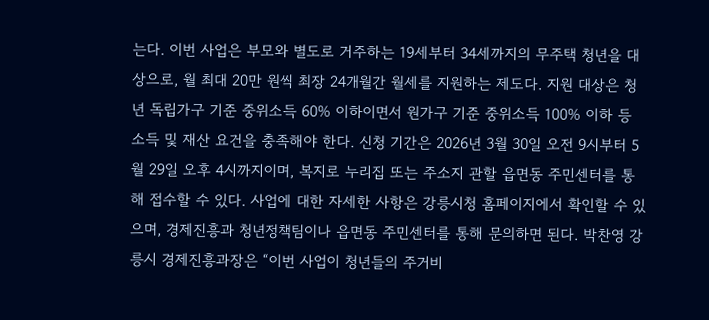는다. 이번 사업은 부모와 별도로 거주하는 19세부터 34세까지의 무주택 청년을 대상으로, 월 최대 20만 원씩 최장 24개월간 월세를 지원하는 제도다. 지원 대상은 청년 독립가구 기준 중위소득 60% 이하이면서 원가구 기준 중위소득 100% 이하 등 소득 및 재산 요건을 충족해야 한다. 신청 기간은 2026년 3월 30일 오전 9시부터 5월 29일 오후 4시까지이며, 복지로 누리집 또는 주소지 관할 읍면동 주민센터를 통해 접수할 수 있다. 사업에 대한 자세한 사항은 강릉시청 홈페이지에서 확인할 수 있으며, 경제진흥과 청년정책팀이나 읍면동 주민센터를 통해 문의하면 된다. 박찬영 강릉시 경제진흥과장은 “이번 사업이 청년들의 주거비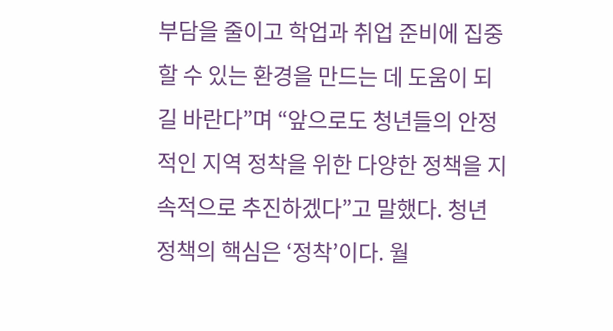부담을 줄이고 학업과 취업 준비에 집중할 수 있는 환경을 만드는 데 도움이 되길 바란다”며 “앞으로도 청년들의 안정적인 지역 정착을 위한 다양한 정책을 지속적으로 추진하겠다”고 말했다. 청년 정책의 핵심은 ‘정착’이다. 월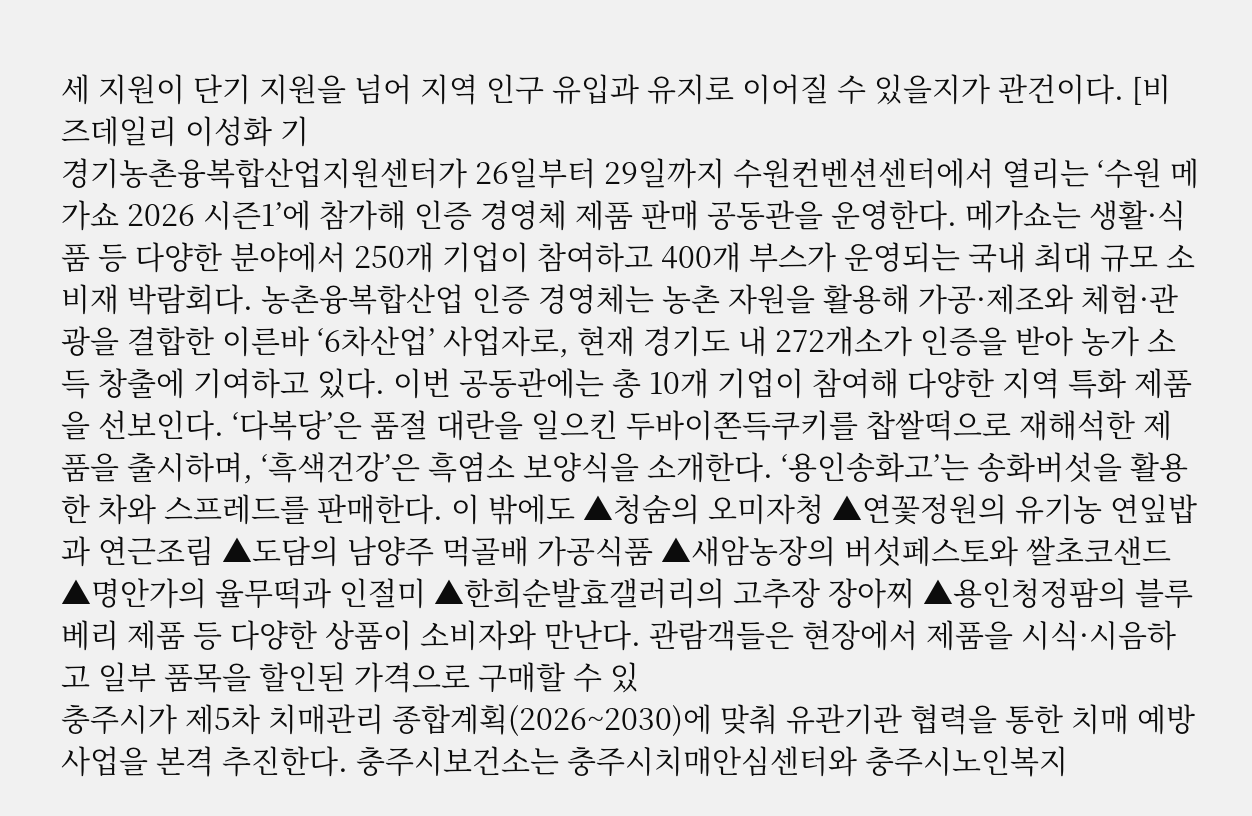세 지원이 단기 지원을 넘어 지역 인구 유입과 유지로 이어질 수 있을지가 관건이다. [비즈데일리 이성화 기
경기농촌융복합산업지원센터가 26일부터 29일까지 수원컨벤션센터에서 열리는 ‘수원 메가쇼 2026 시즌1’에 참가해 인증 경영체 제품 판매 공동관을 운영한다. 메가쇼는 생활·식품 등 다양한 분야에서 250개 기업이 참여하고 400개 부스가 운영되는 국내 최대 규모 소비재 박람회다. 농촌융복합산업 인증 경영체는 농촌 자원을 활용해 가공·제조와 체험·관광을 결합한 이른바 ‘6차산업’ 사업자로, 현재 경기도 내 272개소가 인증을 받아 농가 소득 창출에 기여하고 있다. 이번 공동관에는 총 10개 기업이 참여해 다양한 지역 특화 제품을 선보인다. ‘다복당’은 품절 대란을 일으킨 두바이쫀득쿠키를 찹쌀떡으로 재해석한 제품을 출시하며, ‘흑색건강’은 흑염소 보양식을 소개한다. ‘용인송화고’는 송화버섯을 활용한 차와 스프레드를 판매한다. 이 밖에도 ▲청숨의 오미자청 ▲연꽃정원의 유기농 연잎밥과 연근조림 ▲도담의 남양주 먹골배 가공식품 ▲새암농장의 버섯페스토와 쌀초코샌드 ▲명안가의 율무떡과 인절미 ▲한희순발효갤러리의 고추장 장아찌 ▲용인청정팜의 블루베리 제품 등 다양한 상품이 소비자와 만난다. 관람객들은 현장에서 제품을 시식·시음하고 일부 품목을 할인된 가격으로 구매할 수 있
충주시가 제5차 치매관리 종합계획(2026~2030)에 맞춰 유관기관 협력을 통한 치매 예방사업을 본격 추진한다. 충주시보건소는 충주시치매안심센터와 충주시노인복지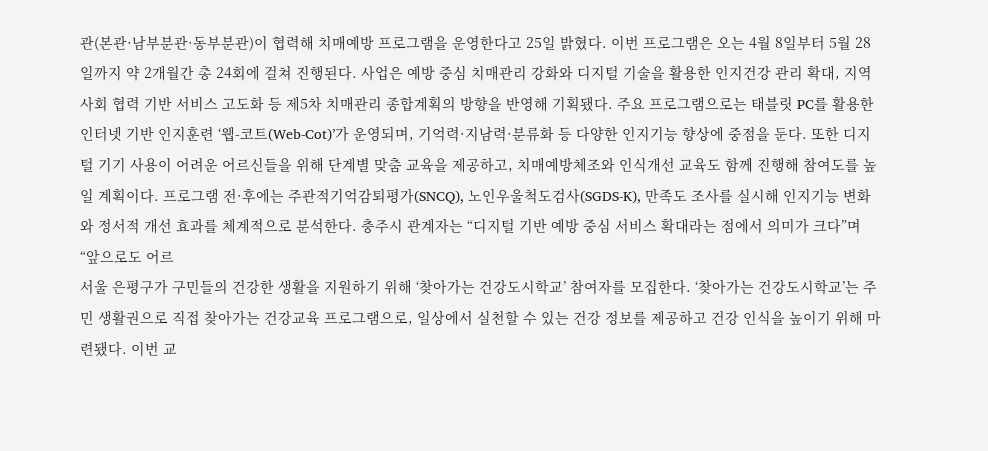관(본관·남부분관·동부분관)이 협력해 치매예방 프로그램을 운영한다고 25일 밝혔다. 이번 프로그램은 오는 4월 8일부터 5월 28일까지 약 2개월간 총 24회에 걸쳐 진행된다. 사업은 예방 중심 치매관리 강화와 디지털 기술을 활용한 인지건강 관리 확대, 지역사회 협력 기반 서비스 고도화 등 제5차 치매관리 종합계획의 방향을 반영해 기획됐다. 주요 프로그램으로는 태블릿 PC를 활용한 인터넷 기반 인지훈련 ‘웹-코트(Web-Cot)’가 운영되며, 기억력·지남력·분류화 등 다양한 인지기능 향상에 중점을 둔다. 또한 디지털 기기 사용이 어려운 어르신들을 위해 단계별 맞춤 교육을 제공하고, 치매예방체조와 인식개선 교육도 함께 진행해 참여도를 높일 계획이다. 프로그램 전·후에는 주관적기억감퇴평가(SNCQ), 노인우울척도검사(SGDS-K), 만족도 조사를 실시해 인지기능 변화와 정서적 개선 효과를 체계적으로 분석한다. 충주시 관계자는 “디지털 기반 예방 중심 서비스 확대라는 점에서 의미가 크다”며 “앞으로도 어르
서울 은평구가 구민들의 건강한 생활을 지원하기 위해 ‘찾아가는 건강도시학교’ 참여자를 모집한다. ‘찾아가는 건강도시학교’는 주민 생활권으로 직접 찾아가는 건강교육 프로그램으로, 일상에서 실천할 수 있는 건강 정보를 제공하고 건강 인식을 높이기 위해 마련됐다. 이번 교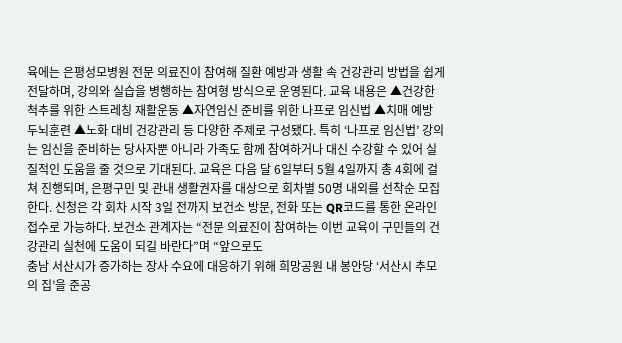육에는 은평성모병원 전문 의료진이 참여해 질환 예방과 생활 속 건강관리 방법을 쉽게 전달하며, 강의와 실습을 병행하는 참여형 방식으로 운영된다. 교육 내용은 ▲건강한 척추를 위한 스트레칭 재활운동 ▲자연임신 준비를 위한 나프로 임신법 ▲치매 예방 두뇌훈련 ▲노화 대비 건강관리 등 다양한 주제로 구성됐다. 특히 ‘나프로 임신법’ 강의는 임신을 준비하는 당사자뿐 아니라 가족도 함께 참여하거나 대신 수강할 수 있어 실질적인 도움을 줄 것으로 기대된다. 교육은 다음 달 6일부터 5월 4일까지 총 4회에 걸쳐 진행되며, 은평구민 및 관내 생활권자를 대상으로 회차별 50명 내외를 선착순 모집한다. 신청은 각 회차 시작 3일 전까지 보건소 방문, 전화 또는 QR코드를 통한 온라인 접수로 가능하다. 보건소 관계자는 “전문 의료진이 참여하는 이번 교육이 구민들의 건강관리 실천에 도움이 되길 바란다”며 “앞으로도
충남 서산시가 증가하는 장사 수요에 대응하기 위해 희망공원 내 봉안당 ‘서산시 추모의 집’을 준공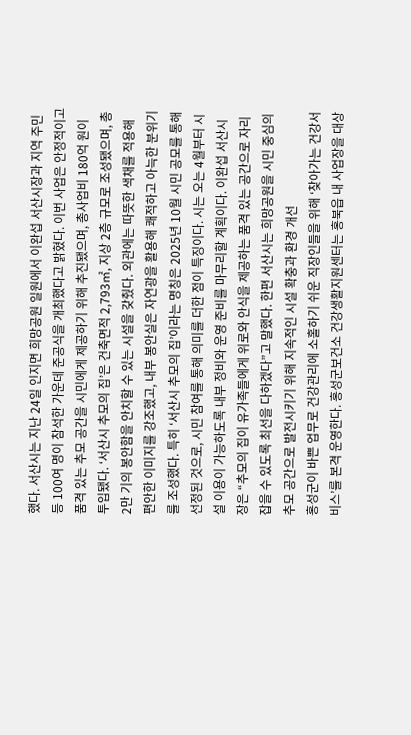했다. 서산시는 지난 24일 인지면 희망공원 일원에서 이완섭 서산시장과 지역 주민 등 100여 명이 참석한 가운데 준공식을 개최했다고 밝혔다. 이번 사업은 안정적이고 품격 있는 추모 공간을 시민에게 제공하기 위해 추진됐으며, 총사업비 180억 원이 투입됐다. ‘서산시 추모의 집’은 건축면적 2,793㎡, 지상 2층 규모로 조성됐으며, 총 2만 기의 봉안함을 안치할 수 있는 시설을 갖췄다. 외관에는 따뜻한 색채를 적용해 편안한 이미지를 강조했고, 내부 봉안실은 자연광을 활용해 쾌적하고 아늑한 분위기를 조성했다. 특히 ‘서산시 추모의 집’이라는 명칭은 2025년 10월 시민 공모를 통해 선정된 것으로, 시민 참여를 통해 의미를 더한 점이 특징이다. 시는 오는 4월부터 시설 이용이 가능하도록 내부 정비와 운영 준비를 마무리할 계획이다. 이완섭 서산시장은 “추모의 집이 유가족들에게 위로와 안식을 제공하는 품격 있는 공간으로 자리 잡을 수 있도록 최선을 다하겠다”고 말했다. 한편 서산시는 희망공원을 시민 중심의 추모 공간으로 발전시키기 위해 지속적인 시설 확충과 환경 개선
홍성군이 바쁜 업무로 건강관리에 소홀하기 쉬운 직장인들을 위해 ‘찾아가는 건강서비스’를 본격 운영한다. 홍성군보건소 건강생활지원센터는 홍북읍 내 사업장을 대상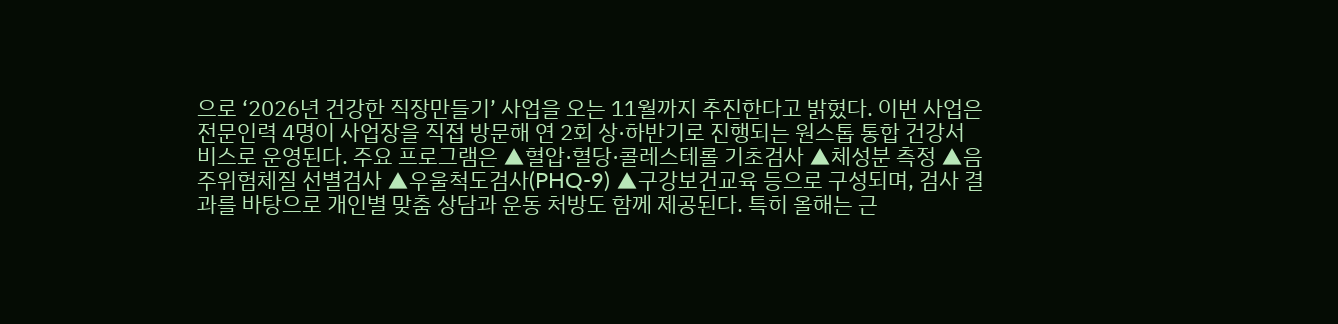으로 ‘2026년 건강한 직장만들기’ 사업을 오는 11월까지 추진한다고 밝혔다. 이번 사업은 전문인력 4명이 사업장을 직접 방문해 연 2회 상·하반기로 진행되는 원스톱 통합 건강서비스로 운영된다. 주요 프로그램은 ▲혈압·혈당·콜레스테롤 기초검사 ▲체성분 측정 ▲음주위험체질 선별검사 ▲우울척도검사(PHQ-9) ▲구강보건교육 등으로 구성되며, 검사 결과를 바탕으로 개인별 맞춤 상담과 운동 처방도 함께 제공된다. 특히 올해는 근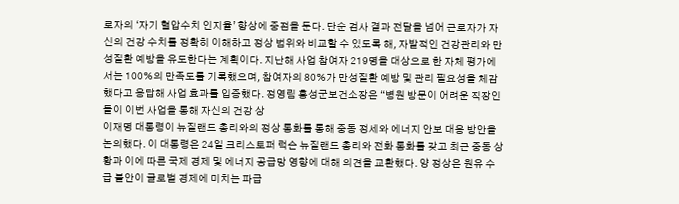로자의 ‘자기 혈압수치 인지율’ 향상에 중점을 둔다. 단순 검사 결과 전달을 넘어 근로자가 자신의 건강 수치를 정확히 이해하고 정상 범위와 비교할 수 있도록 해, 자발적인 건강관리와 만성질환 예방을 유도한다는 계획이다. 지난해 사업 참여자 219명을 대상으로 한 자체 평가에서는 100%의 만족도를 기록했으며, 참여자의 80%가 만성질환 예방 및 관리 필요성을 체감했다고 응답해 사업 효과를 입증했다. 정영림 홍성군보건소장은 “병원 방문이 어려운 직장인들이 이번 사업을 통해 자신의 건강 상
이재명 대통령이 뉴질랜드 총리와의 정상 통화를 통해 중동 정세와 에너지 안보 대응 방안을 논의했다. 이 대통령은 24일 크리스토퍼 럭슨 뉴질랜드 총리와 전화 통화를 갖고 최근 중동 상황과 이에 따른 국제 경제 및 에너지 공급망 영향에 대해 의견을 교환했다. 양 정상은 원유 수급 불안이 글로벌 경제에 미치는 파급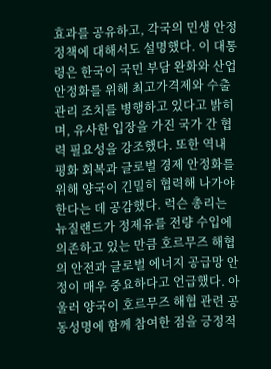효과를 공유하고, 각국의 민생 안정 정책에 대해서도 설명했다. 이 대통령은 한국이 국민 부담 완화와 산업 안정화를 위해 최고가격제와 수출 관리 조치를 병행하고 있다고 밝히며, 유사한 입장을 가진 국가 간 협력 필요성을 강조했다. 또한 역내 평화 회복과 글로벌 경제 안정화를 위해 양국이 긴밀히 협력해 나가야 한다는 데 공감했다. 럭슨 총리는 뉴질랜드가 정제유를 전량 수입에 의존하고 있는 만큼 호르무즈 해협의 안전과 글로벌 에너지 공급망 안정이 매우 중요하다고 언급했다. 아울러 양국이 호르무즈 해협 관련 공동성명에 함께 참여한 점을 긍정적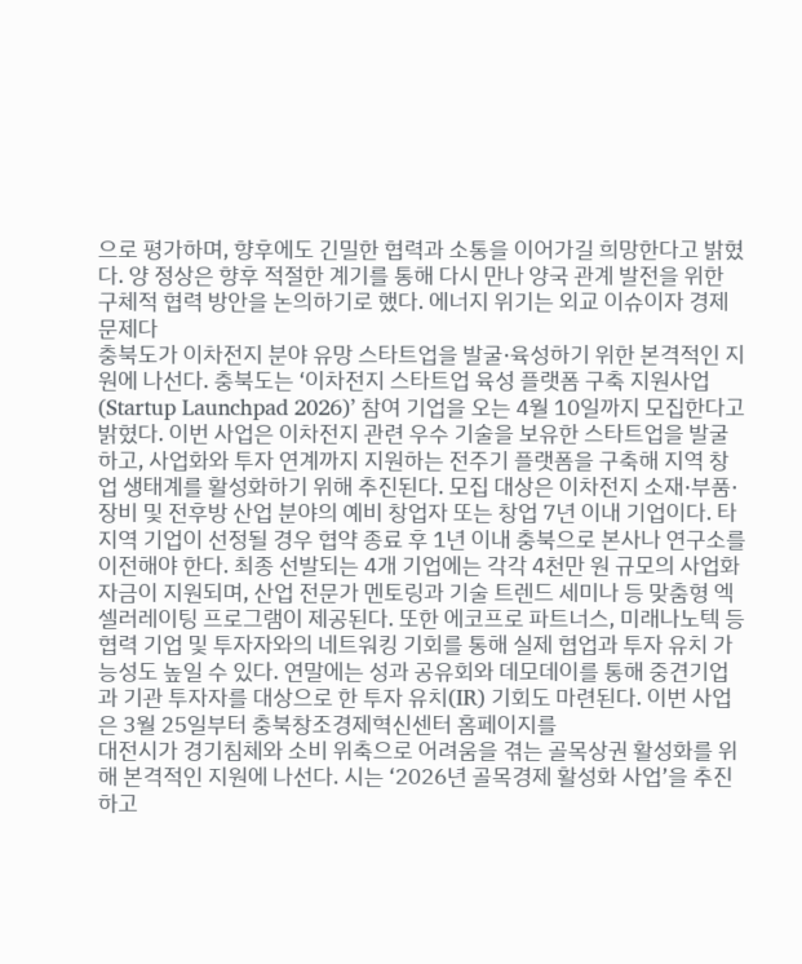으로 평가하며, 향후에도 긴밀한 협력과 소통을 이어가길 희망한다고 밝혔다. 양 정상은 향후 적절한 계기를 통해 다시 만나 양국 관계 발전을 위한 구체적 협력 방안을 논의하기로 했다. 에너지 위기는 외교 이슈이자 경제 문제다
충북도가 이차전지 분야 유망 스타트업을 발굴·육성하기 위한 본격적인 지원에 나선다. 충북도는 ‘이차전지 스타트업 육성 플랫폼 구축 지원사업(Startup Launchpad 2026)’ 참여 기업을 오는 4월 10일까지 모집한다고 밝혔다. 이번 사업은 이차전지 관련 우수 기술을 보유한 스타트업을 발굴하고, 사업화와 투자 연계까지 지원하는 전주기 플랫폼을 구축해 지역 창업 생태계를 활성화하기 위해 추진된다. 모집 대상은 이차전지 소재·부품·장비 및 전후방 산업 분야의 예비 창업자 또는 창업 7년 이내 기업이다. 타지역 기업이 선정될 경우 협약 종료 후 1년 이내 충북으로 본사나 연구소를 이전해야 한다. 최종 선발되는 4개 기업에는 각각 4천만 원 규모의 사업화 자금이 지원되며, 산업 전문가 멘토링과 기술 트렌드 세미나 등 맞춤형 엑셀러레이팅 프로그램이 제공된다. 또한 에코프로 파트너스, 미래나노텍 등 협력 기업 및 투자자와의 네트워킹 기회를 통해 실제 협업과 투자 유치 가능성도 높일 수 있다. 연말에는 성과 공유회와 데모데이를 통해 중견기업과 기관 투자자를 대상으로 한 투자 유치(IR) 기회도 마련된다. 이번 사업은 3월 25일부터 충북창조경제혁신센터 홈페이지를
대전시가 경기침체와 소비 위축으로 어려움을 겪는 골목상권 활성화를 위해 본격적인 지원에 나선다. 시는 ‘2026년 골목경제 활성화 사업’을 추진하고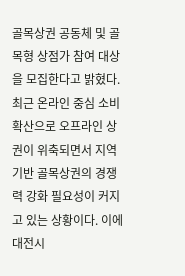골목상권 공동체 및 골목형 상점가 참여 대상을 모집한다고 밝혔다. 최근 온라인 중심 소비 확산으로 오프라인 상권이 위축되면서 지역 기반 골목상권의 경쟁력 강화 필요성이 커지고 있는 상황이다. 이에 대전시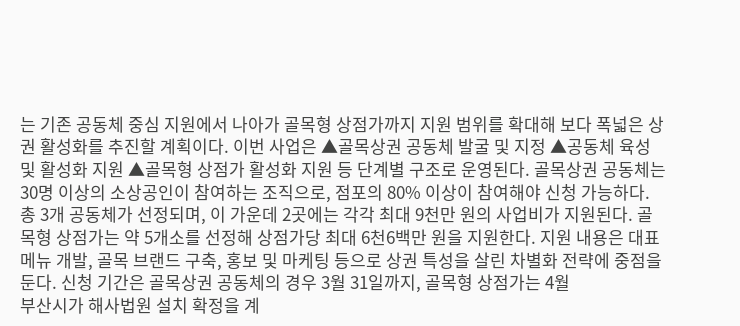는 기존 공동체 중심 지원에서 나아가 골목형 상점가까지 지원 범위를 확대해 보다 폭넓은 상권 활성화를 추진할 계획이다. 이번 사업은 ▲골목상권 공동체 발굴 및 지정 ▲공동체 육성 및 활성화 지원 ▲골목형 상점가 활성화 지원 등 단계별 구조로 운영된다. 골목상권 공동체는 30명 이상의 소상공인이 참여하는 조직으로, 점포의 80% 이상이 참여해야 신청 가능하다. 총 3개 공동체가 선정되며, 이 가운데 2곳에는 각각 최대 9천만 원의 사업비가 지원된다. 골목형 상점가는 약 5개소를 선정해 상점가당 최대 6천6백만 원을 지원한다. 지원 내용은 대표 메뉴 개발, 골목 브랜드 구축, 홍보 및 마케팅 등으로 상권 특성을 살린 차별화 전략에 중점을 둔다. 신청 기간은 골목상권 공동체의 경우 3월 31일까지, 골목형 상점가는 4월
부산시가 해사법원 설치 확정을 계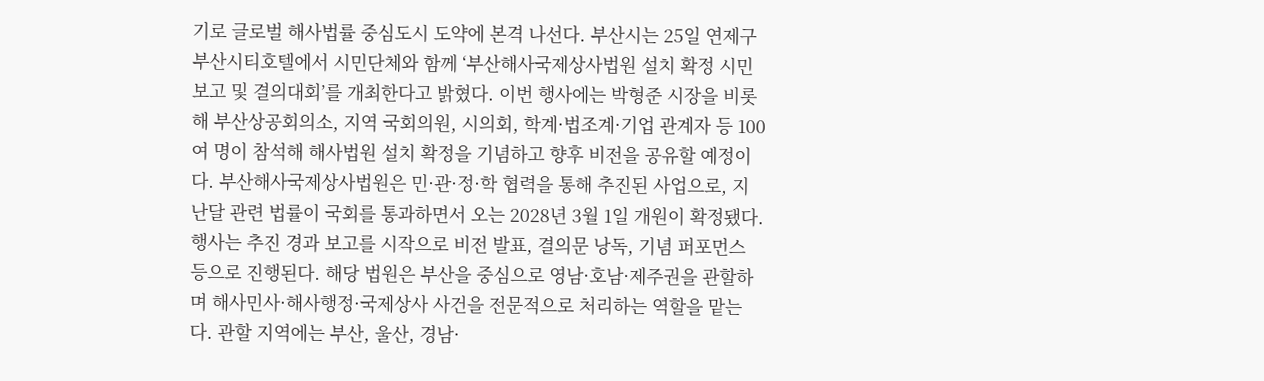기로 글로벌 해사법률 중심도시 도약에 본격 나선다. 부산시는 25일 연제구 부산시티호텔에서 시민단체와 함께 ‘부산해사국제상사법원 설치 확정 시민보고 및 결의대회’를 개최한다고 밝혔다. 이번 행사에는 박형준 시장을 비롯해 부산상공회의소, 지역 국회의원, 시의회, 학계·법조계·기업 관계자 등 100여 명이 참석해 해사법원 설치 확정을 기념하고 향후 비전을 공유할 예정이다. 부산해사국제상사법원은 민·관·정·학 협력을 통해 추진된 사업으로, 지난달 관련 법률이 국회를 통과하면서 오는 2028년 3월 1일 개원이 확정됐다. 행사는 추진 경과 보고를 시작으로 비전 발표, 결의문 낭독, 기념 퍼포먼스 등으로 진행된다. 해당 법원은 부산을 중심으로 영남·호남·제주권을 관할하며 해사민사·해사행정·국제상사 사건을 전문적으로 처리하는 역할을 맡는다. 관할 지역에는 부산, 울산, 경남·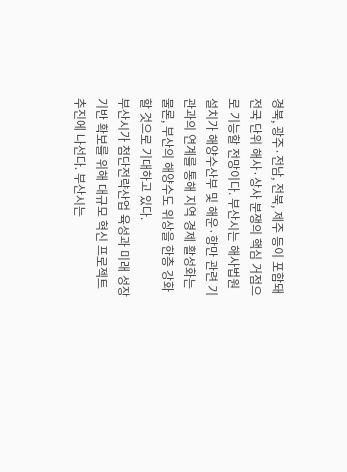경북, 광주·전남, 전북, 제주 등이 포함돼 전국 단위 해사·상사 분쟁의 핵심 거점으로 기능할 전망이다. 부산시는 해사법원 설치가 해양수산부 및 해운·항만 관련 기관과의 연계를 통해 지역 경제 활성화는 물론, 부산의 해양수도 위상을 한층 강화할 것으로 기대하고 있다.
부산시가 첨단전략산업 육성과 미래 성장 기반 확보를 위해 대규모 혁신 프로젝트 추진에 나선다. 부산시는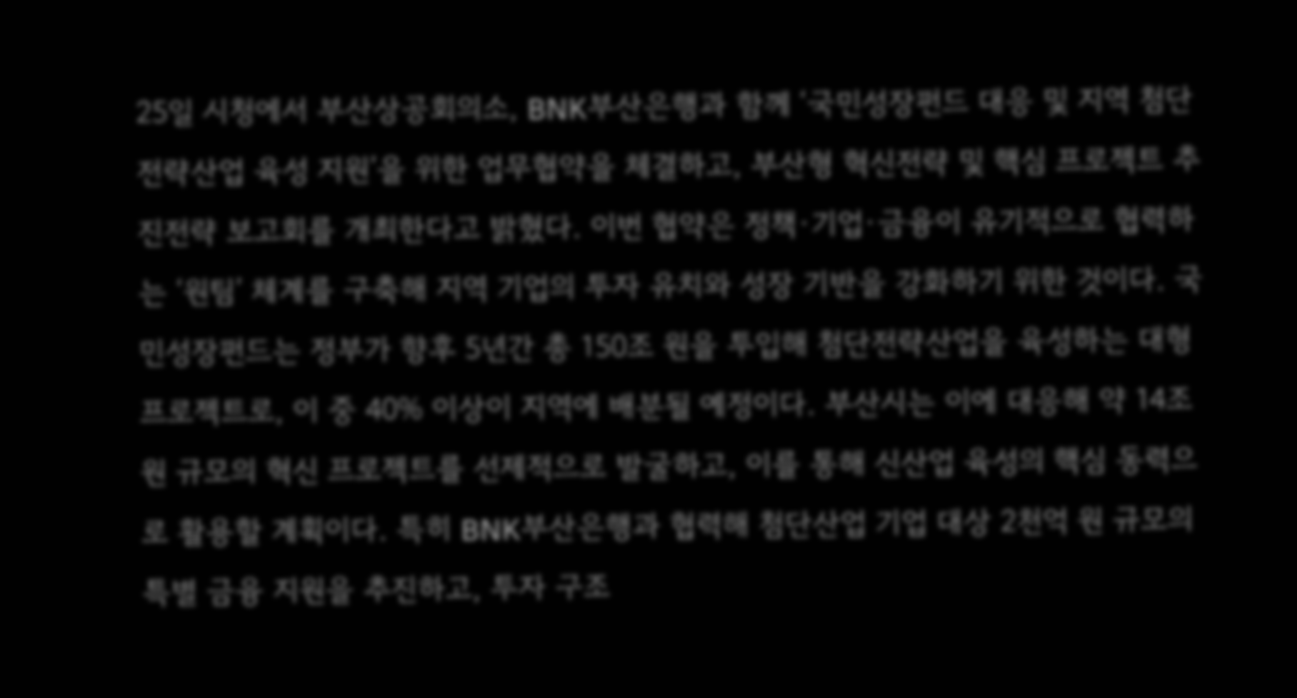25일 시청에서 부산상공회의소, BNK부산은행과 함께 ‘국민성장펀드 대응 및 지역 첨단전략산업 육성 지원’을 위한 업무협약을 체결하고, 부산형 혁신전략 및 핵심 프로젝트 추진전략 보고회를 개최한다고 밝혔다. 이번 협약은 정책·기업·금융이 유기적으로 협력하는 ‘원팀’ 체계를 구축해 지역 기업의 투자 유치와 성장 기반을 강화하기 위한 것이다. 국민성장펀드는 정부가 향후 5년간 총 150조 원을 투입해 첨단전략산업을 육성하는 대형 프로젝트로, 이 중 40% 이상이 지역에 배분될 예정이다. 부산시는 이에 대응해 약 14조 원 규모의 혁신 프로젝트를 선제적으로 발굴하고, 이를 통해 신산업 육성의 핵심 동력으로 활용할 계획이다. 특히 BNK부산은행과 협력해 첨단산업 기업 대상 2천억 원 규모의 특별 금융 지원을 추진하고, 투자 구조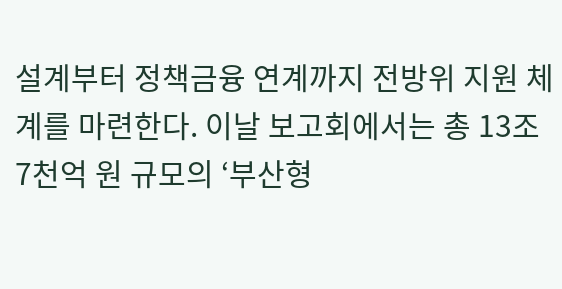설계부터 정책금융 연계까지 전방위 지원 체계를 마련한다. 이날 보고회에서는 총 13조 7천억 원 규모의 ‘부산형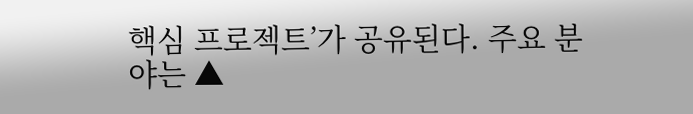핵심 프로젝트’가 공유된다. 주요 분야는 ▲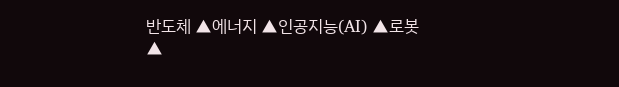반도체 ▲에너지 ▲인공지능(AI) ▲로봇 ▲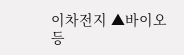이차전지 ▲바이오 등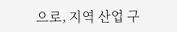으로, 지역 산업 구